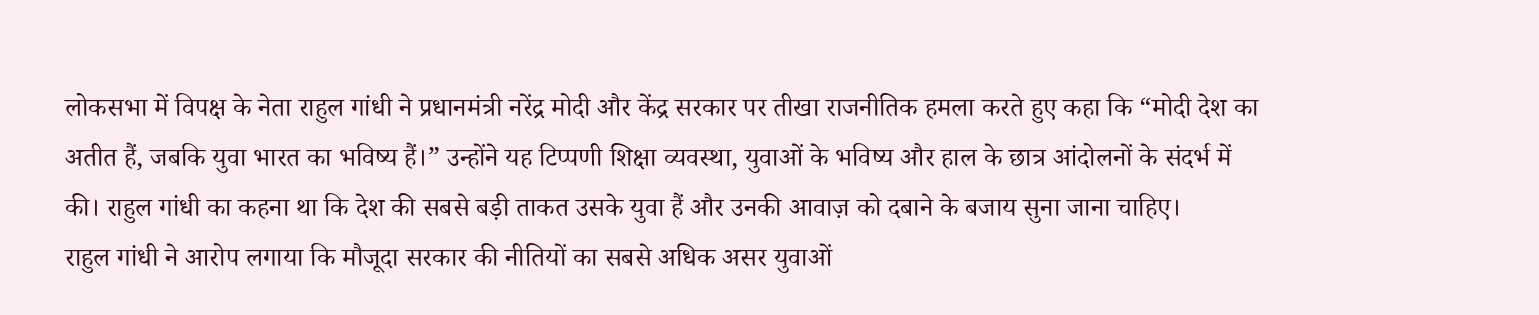लोकसभा में विपक्ष के नेता राहुल गांधी ने प्रधानमंत्री नरेंद्र मोदी और केंद्र सरकार पर तीखा राजनीतिक हमला करते हुए कहा कि “मोदी देश का अतीत हैं, जबकि युवा भारत का भविष्य हैं।” उन्होंने यह टिप्पणी शिक्षा व्यवस्था, युवाओं के भविष्य और हाल के छात्र आंदोलनों के संदर्भ में की। राहुल गांधी का कहना था कि देश की सबसे बड़ी ताकत उसके युवा हैं और उनकी आवाज़ को दबाने के बजाय सुना जाना चाहिए।
राहुल गांधी ने आरोप लगाया कि मौजूदा सरकार की नीतियों का सबसे अधिक असर युवाओं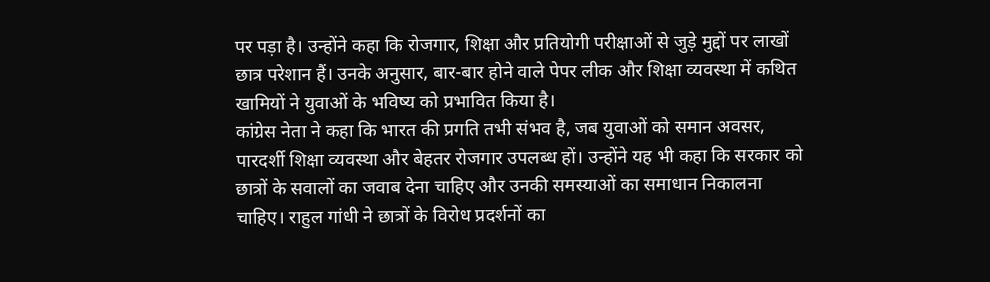पर पड़ा है। उन्होंने कहा कि रोजगार, शिक्षा और प्रतियोगी परीक्षाओं से जुड़े मुद्दों पर लाखों छात्र परेशान हैं। उनके अनुसार, बार-बार होने वाले पेपर लीक और शिक्षा व्यवस्था में कथित खामियों ने युवाओं के भविष्य को प्रभावित किया है।
कांग्रेस नेता ने कहा कि भारत की प्रगति तभी संभव है, जब युवाओं को समान अवसर, पारदर्शी शिक्षा व्यवस्था और बेहतर रोजगार उपलब्ध हों। उन्होंने यह भी कहा कि सरकार को छात्रों के सवालों का जवाब देना चाहिए और उनकी समस्याओं का समाधान निकालना चाहिए। राहुल गांधी ने छात्रों के विरोध प्रदर्शनों का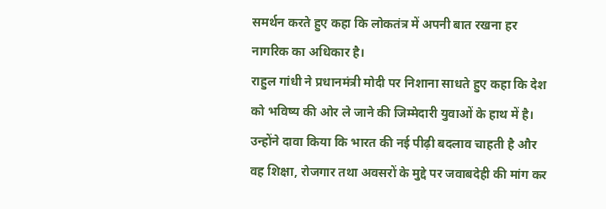समर्थन करते हुए कहा कि लोकतंत्र में अपनी बात रखना हर नागरिक का अधिकार है।
राहुल गांधी ने प्रधानमंत्री मोदी पर निशाना साधते हुए कहा कि देश को भविष्य की ओर ले जाने की जिम्मेदारी युवाओं के हाथ में है। उन्होंने दावा किया कि भारत की नई पीढ़ी बदलाव चाहती है और वह शिक्षा, रोजगार तथा अवसरों के मुद्दे पर जवाबदेही की मांग कर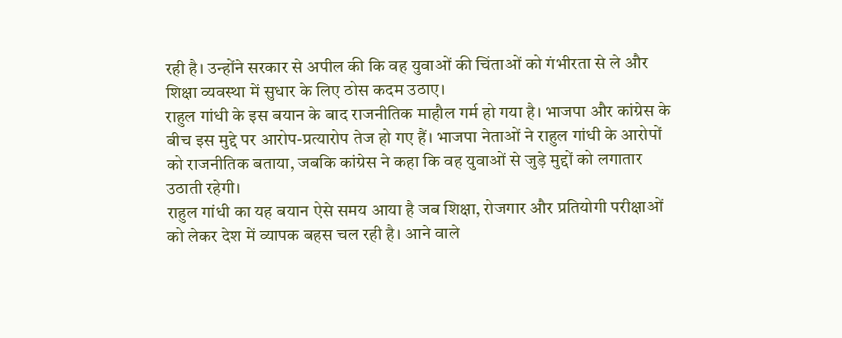रही है। उन्होंने सरकार से अपील की कि वह युवाओं की चिंताओं को गंभीरता से ले और शिक्षा व्यवस्था में सुधार के लिए ठोस कदम उठाए।
राहुल गांधी के इस बयान के बाद राजनीतिक माहौल गर्म हो गया है। भाजपा और कांग्रेस के बीच इस मुद्दे पर आरोप-प्रत्यारोप तेज हो गए हैं। भाजपा नेताओं ने राहुल गांधी के आरोपों को राजनीतिक बताया, जबकि कांग्रेस ने कहा कि वह युवाओं से जुड़े मुद्दों को लगातार उठाती रहेगी।
राहुल गांधी का यह बयान ऐसे समय आया है जब शिक्षा, रोजगार और प्रतियोगी परीक्षाओं को लेकर देश में व्यापक बहस चल रही है। आने वाले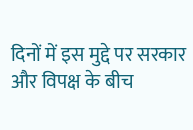दिनों में इस मुद्दे पर सरकार और विपक्ष के बीच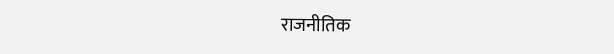राजनीतिक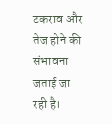टकराव और तेज होने की संभावना जताई जा रही है।